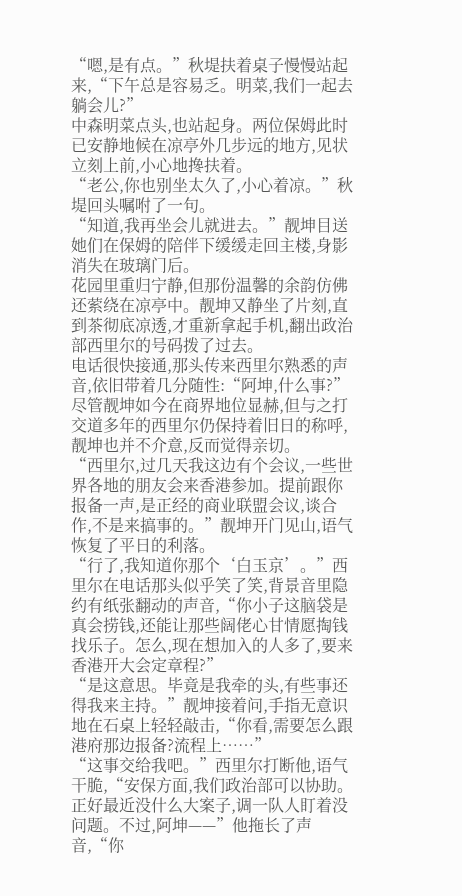“嗯,是有点。”秋堤扶着桌子慢慢站起来,“下午总是容易乏。明菜,我们一起去躺会儿?”
中森明菜点头,也站起身。两位保姆此时已安静地候在凉亭外几步远的地方,见状立刻上前,小心地搀扶着。
“老公,你也别坐太久了,小心着凉。”秋堤回头嘱咐了一句。
“知道,我再坐会儿就进去。”靓坤目送她们在保姆的陪伴下缓缓走回主楼,身影消失在玻璃门后。
花园里重归宁静,但那份温馨的余韵仿佛还萦绕在凉亭中。靓坤又静坐了片刻,直到茶彻底凉透,才重新拿起手机,翻出政治部西里尔的号码拨了过去。
电话很快接通,那头传来西里尔熟悉的声音,依旧带着几分随性:“阿坤,什么事?”
尽管靓坤如今在商界地位显赫,但与之打交道多年的西里尔仍保持着旧日的称呼,靓坤也并不介意,反而觉得亲切。
“西里尔,过几天我这边有个会议,一些世界各地的朋友会来香港参加。提前跟你报备一声,是正经的商业联盟会议,谈合作,不是来搞事的。”靓坤开门见山,语气恢复了平日的利落。
“行了,我知道你那个‘白玉京’。”西里尔在电话那头似乎笑了笑,背景音里隐约有纸张翻动的声音,“你小子这脑袋是真会捞钱,还能让那些阔佬心甘情愿掏钱找乐子。怎么,现在想加入的人多了,要来香港开大会定章程?”
“是这意思。毕竟是我牵的头,有些事还得我来主持。”靓坤接着问,手指无意识地在石桌上轻轻敲击,“你看,需要怎么跟港府那边报备?流程上……”
“这事交给我吧。”西里尔打断他,语气干脆,“安保方面,我们政治部可以协助。正好最近没什么大案子,调一队人盯着没问题。不过,阿坤——”他拖长了声音,“你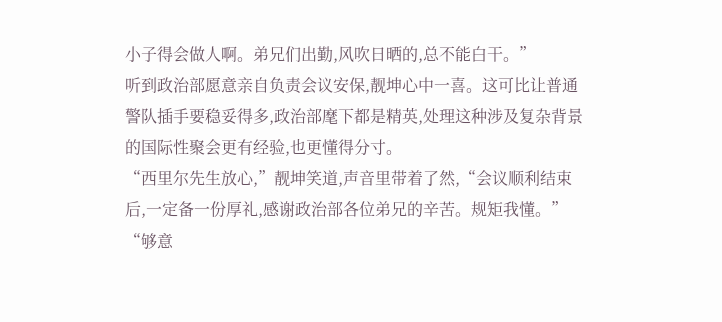小子得会做人啊。弟兄们出勤,风吹日晒的,总不能白干。”
听到政治部愿意亲自负责会议安保,靓坤心中一喜。这可比让普通警队插手要稳妥得多,政治部麾下都是精英,处理这种涉及复杂背景的国际性聚会更有经验,也更懂得分寸。
“西里尔先生放心,”靓坤笑道,声音里带着了然,“会议顺利结束后,一定备一份厚礼,感谢政治部各位弟兄的辛苦。规矩我懂。”
“够意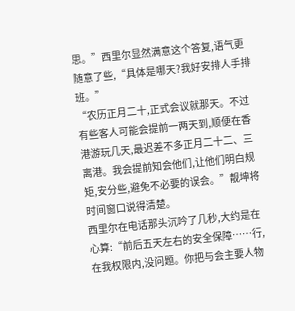思。”西里尔显然满意这个答复,语气更随意了些,“具体是哪天?我好安排人手排班。”
“农历正月二十,正式会议就那天。不过有些客人可能会提前一两天到,顺便在香港游玩几天,最迟差不多正月二十二、三离港。我会提前知会他们,让他们明白规矩,安分些,避免不必要的误会。”靓坤将时间窗口说得清楚。
西里尔在电话那头沉吟了几秒,大约是在心算:“前后五天左右的安全保障……行,在我权限内,没问题。你把与会主要人物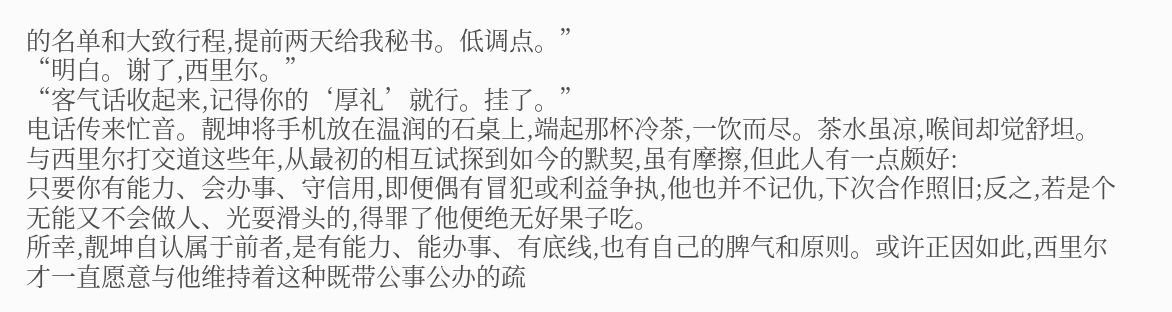的名单和大致行程,提前两天给我秘书。低调点。”
“明白。谢了,西里尔。”
“客气话收起来,记得你的‘厚礼’就行。挂了。”
电话传来忙音。靓坤将手机放在温润的石桌上,端起那杯冷茶,一饮而尽。茶水虽凉,喉间却觉舒坦。与西里尔打交道这些年,从最初的相互试探到如今的默契,虽有摩擦,但此人有一点颇好:
只要你有能力、会办事、守信用,即便偶有冒犯或利益争执,他也并不记仇,下次合作照旧;反之,若是个无能又不会做人、光耍滑头的,得罪了他便绝无好果子吃。
所幸,靓坤自认属于前者,是有能力、能办事、有底线,也有自己的脾气和原则。或许正因如此,西里尔才一直愿意与他维持着这种既带公事公办的疏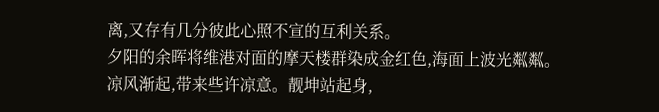离,又存有几分彼此心照不宣的互利关系。
夕阳的余晖将维港对面的摩天楼群染成金红色,海面上波光粼粼。凉风渐起,带来些许凉意。靓坤站起身,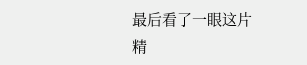最后看了一眼这片精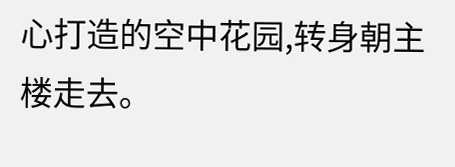心打造的空中花园,转身朝主楼走去。